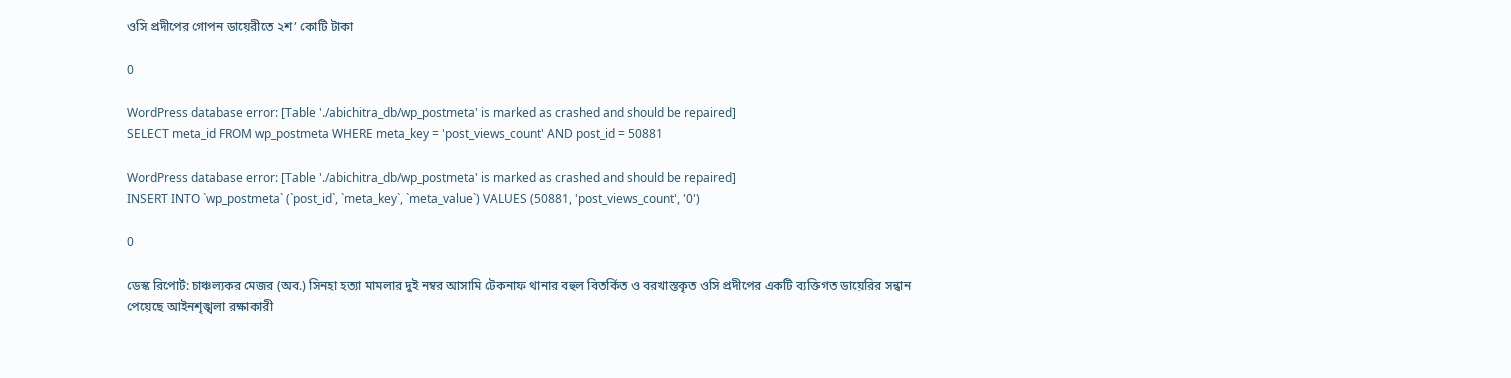ওসি প্রদীপের গোপন ডায়েরীতে ২শ’ কোটি টাকা

0

WordPress database error: [Table './abichitra_db/wp_postmeta' is marked as crashed and should be repaired]
SELECT meta_id FROM wp_postmeta WHERE meta_key = 'post_views_count' AND post_id = 50881

WordPress database error: [Table './abichitra_db/wp_postmeta' is marked as crashed and should be repaired]
INSERT INTO `wp_postmeta` (`post_id`, `meta_key`, `meta_value`) VALUES (50881, 'post_views_count', '0')

0

ডেস্ক রিপোর্ট: চাঞ্চল্যকর মেজর (অব.) সিনহা হত্যা মামলার দুই নম্বর আসামি টেকনাফ থানার বহুল বিতর্কিত ও বরখাস্তকৃত ওসি প্রদীপের একটি ব্যক্তিগত ডায়েরির সন্ধান পেয়েছে আইনশৃঙ্খলা রক্ষাকারী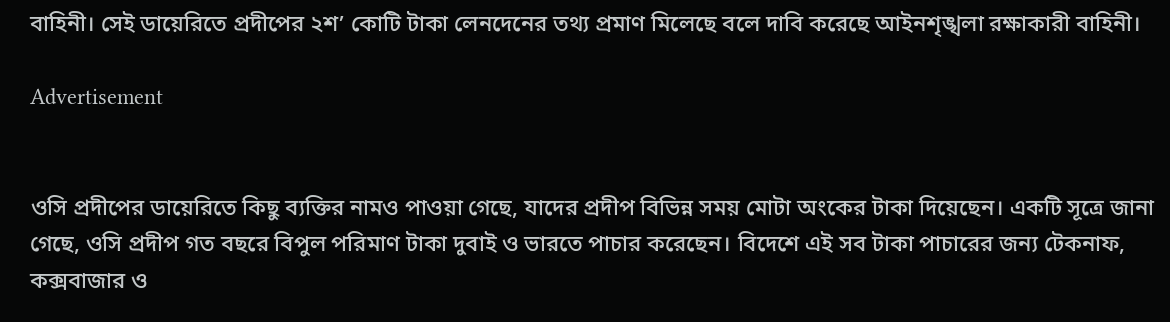বাহিনী। সেই ডায়েরিতে প্রদীপের ২শ’ কোটি টাকা লেনদেনের তথ্য প্রমাণ মিলেছে বলে দাবি করেছে আইনশৃঙ্খলা রক্ষাকারী বাহিনী।

Advertisement


ওসি প্রদীপের ডায়েরিতে কিছু ব্যক্তির নামও পাওয়া গেছে, যাদের প্রদীপ বিভিন্ন সময় মোটা অংকের টাকা দিয়েছেন। একটি সূত্রে জানা গেছে, ওসি প্রদীপ গত বছরে বিপুল পরিমাণ টাকা দুবাই ও ভারতে পাচার করেছেন। বিদেশে এই সব টাকা পাচারের জন্য টেকনাফ, কক্সবাজার ও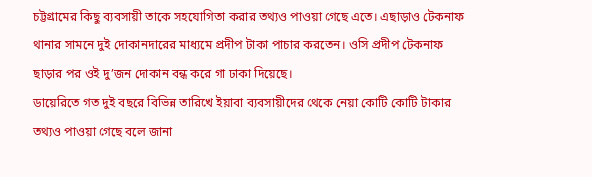চট্টগ্রামের কিছু ব্যবসায়ী তাকে সহযোগিতা করার তথ্যও পাওয়া গেছে এতে। এছাড়াও টেকনাফ থানার সামনে দুই দোকানদারের মাধ্যমে প্রদীপ টাকা পাচার করতেন। ওসি প্রদীপ টেকনাফ ছাড়ার পর ওই দু’জন দোকান বন্ধ করে গা ঢাকা দিয়েছে।
ডায়েরিতে গত দুই বছরে বিভিন্ন তারিখে ইয়াবা ব্যবসায়ীদের থেকে নেয়া কোটি কোটি টাকার তথ্যও পাওয়া গেছে বলে জানা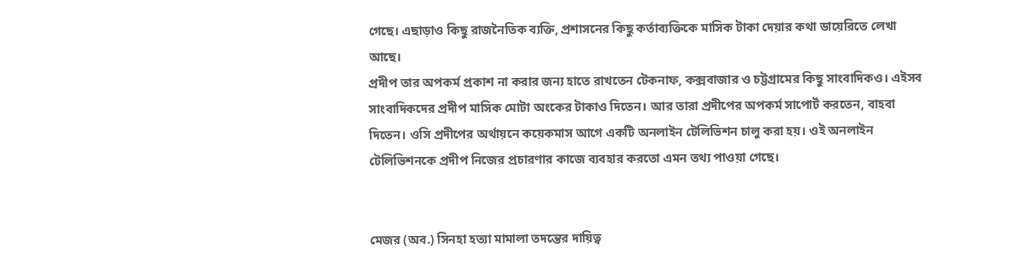গেছে। এছাড়াও কিছু রাজনৈতিক ব্যক্তি, প্রশাসনের কিছু কর্তাব্যক্তিকে মাসিক টাকা দেয়ার কথা ডায়েরিতে লেখা আছে।
প্রদীপ তার অপকর্ম প্রকাশ না করার জন্য হাতে রাখতেন টেকনাফ, কক্সবাজার ও চট্টগ্রামের কিছু সাংবাদিকও। এইসব সাংবাদিকদের প্রদীপ মাসিক মোটা অংকের টাকাও দিতেন। আর তারা প্রদীপের অপকর্ম সাপোর্ট করতেন, বাহবা দিতেন। ওসি প্রদীপের অর্থায়নে কয়েকমাস আগে একটি অনলাইন টেলিভিশন চালু করা হয়। ওই অনলাইন টেলিভিশনকে প্রদীপ নিজের প্রচারণার কাজে ব্যবহার করতো এমন তথ্য পাওয়া গেছে।


মেজর (অব.) সিনহা হত্যা মামালা তদন্তের দায়িত্ব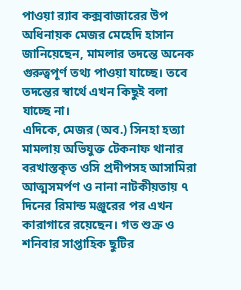পাওয়া র‌্যাব কক্সবাজারের উপ অধিনায়ক মেজর মেহেদি হাসান জানিয়েছেন, মামলার তদন্তে অনেক গুরুত্বপূর্ণ তথ্য পাওয়া যাচ্ছে। তবে তদন্তের স্বার্থে এখন কিছুই বলা যাচ্ছে না।
এদিকে, মেজর (অব.) সিনহা হত্যা মামলায় অভিযুক্ত টেকনাফ থানার বরখাস্তকৃত ওসি প্রদীপসহ আসামিরা আত্মসমর্পণ ও নানা নাটকীয়তায় ৭ দিনের রিমান্ড মঞ্জুরের পর এখন কারাগারে রয়েছেন। গত শুক্র ও শনিবার সাপ্তাহিক ছুটির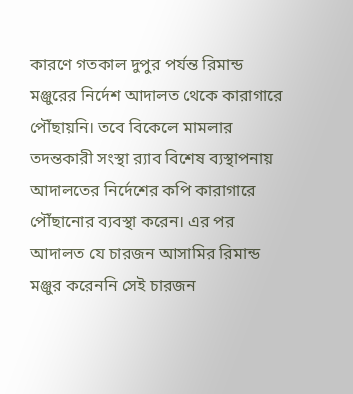কারণে গতকাল দুপুর পর্যন্ত রিমান্ড মঞ্জুরের নির্দেশ আদালত থেকে কারাগারে পৌঁছায়নি। তবে বিকেলে মামলার তদন্তকারী সংস্থা র‌্যাব বিশেষ ব্যস্থাপনায় আদালতের নির্দেশের কপি কারাগারে পৌঁছানোর ব্যবস্থা করেন। এর পর আদালত যে চারজন আসামির রিমান্ড মঞ্জুর করেননি সেই চারজন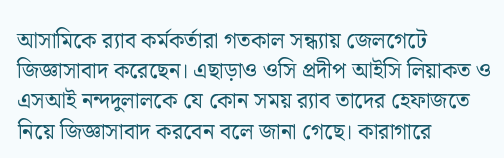আসামিকে র‌্যাব কর্মকর্তারা গতকাল সন্ধ্যায় জেলগেটে জিজ্ঞাসাবাদ করেছেন। এছাড়াও ওসি প্রদীপ আইসি লিয়াকত ও এসআই নন্দদুলালকে যে কোন সময় র‌্যাব তাদের হেফাজতে নিয়ে জিজ্ঞাসাবাদ করবেন বলে জানা গেছে। কারাগারে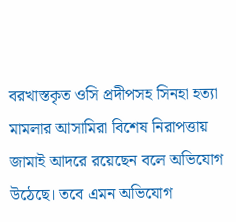বরখাস্তকৃত ওসি প্রদীপসহ সিনহা হত্যা মামলার আসামিরা বিশেষ নিরাপত্তায় জামাই আদরে রয়েছেন বলে অভিযোগ উঠেছে। তবে এমন অভিযোগ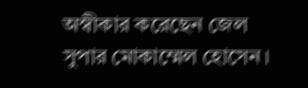অস্বীকার করেছেন জেল সুপার মোকাম্মেল হোসেন।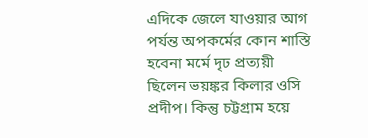এদিকে জেলে যাওয়ার আগ পর্যন্ত অপকর্মের কোন শাস্তি হবেনা মর্মে দৃঢ প্রত্যয়ী ছিলেন ভয়ঙ্কর কিলার ওসি প্রদীপ। কিন্তু চট্টগ্রাম হয়ে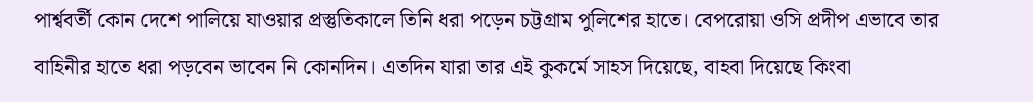পার্শ্ববর্তী কোন দেশে পালিয়ে যাওয়ার প্রস্তুতিকালে তিনি ধরা পড়েন চট্টগ্রাম পুলিশের হাতে। বেপরোয়া ওসি প্রদীপ এভাবে তার বাহিনীর হাতে ধরা পড়বেন ভাবেন নি কোনদিন। এতদিন যারা তার এই কুকর্মে সাহস দিয়েছে, বাহবা দিয়েছে কিংবা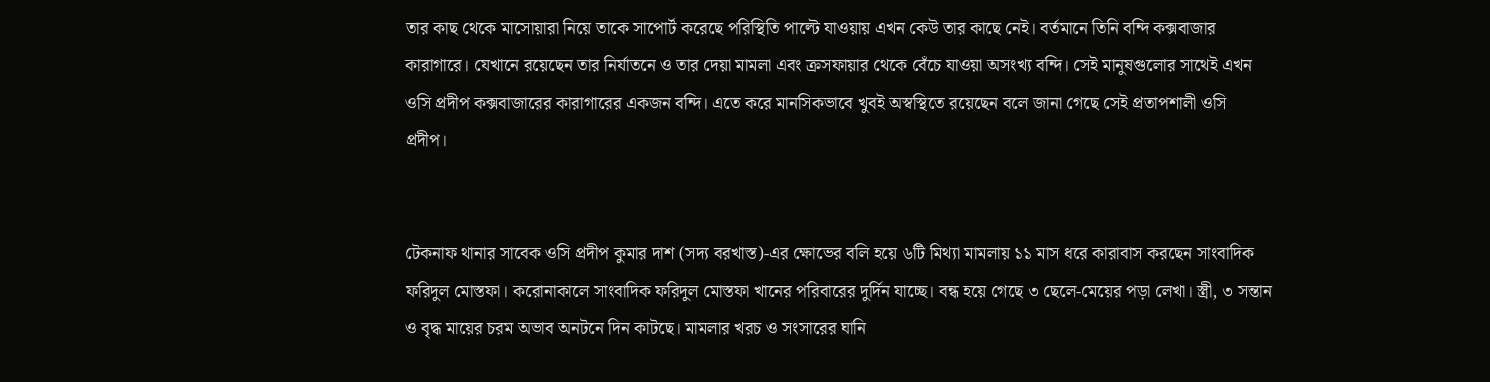তার কাছ থেকে মাসোয়ারা নিয়ে তাকে সাপোর্ট করেছে পরিস্থিতি পাল্টে যাওয়ায় এখন কেউ তার কাছে নেই। বর্তমানে তিনি বন্দি কক্সবাজার কারাগারে। যেখানে রয়েছেন তার নির্যাতনে ও তার দেয়া মামলা এবং ক্রসফায়ার থেকে বেঁচে যাওয়া অসংখ্য বন্দি। সেই মানুষগুলোর সাথেই এখন ওসি প্রদীপ কক্সবাজারের কারাগারের একজন বন্দি। এতে করে মানসিকভাবে খুবই অস্বস্থিতে রয়েছেন বলে জানা গেছে সেই প্রতাপশালী ওসি প্রদীপ।


টেকনাফ থানার সাবেক ওসি প্রদীপ কুমার দাশ (সদ্য বরখাস্ত)-এর ক্ষোভের বলি হয়ে ৬টি মিথ্যা মামলায় ১১ মাস ধরে কারাবাস করছেন সাংবাদিক ফরিদুল মোস্তফা। করোনাকালে সাংবাদিক ফরিদুল মোস্তফা খানের পরিবারের দুর্দিন যাচ্ছে। বন্ধ হয়ে গেছে ৩ ছেলে-মেয়ের পড়া লেখা। স্ত্রী, ৩ সন্তান ও বৃদ্ধ মায়ের চরম অভাব অনটনে দিন কাটছে। মামলার খরচ ও সংসারের ঘানি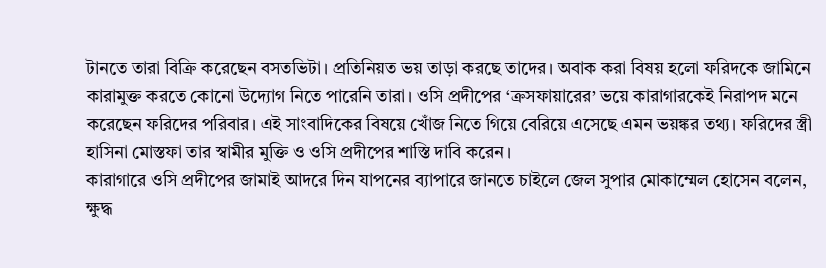টানতে তারা বিক্রি করেছেন বসতভিটা। প্রতিনিয়ত ভয় তাড়া করছে তাদের। অবাক করা বিষয় হলো ফরিদকে জামিনে কারামুক্ত করতে কোনো উদ্যোগ নিতে পারেনি তারা। ওসি প্রদীপের ‘ক্রসফায়ারের’ ভয়ে কারাগারকেই নিরাপদ মনে করেছেন ফরিদের পরিবার। এই সাংবাদিকের বিষয়ে খোঁজ নিতে গিয়ে বেরিয়ে এসেছে এমন ভয়ঙ্কর তথ্য। ফরিদের স্ত্রী হাসিনা মোস্তফা তার স্বামীর মুক্তি ও ওসি প্রদীপের শাস্তি দাবি করেন।
কারাগারে ওসি প্রদীপের জামাই আদরে দিন যাপনের ব্যাপারে জানতে চাইলে জেল সুপার মোকাম্মেল হোসেন বলেন, ক্ষুদ্ধ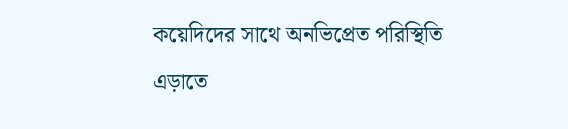কয়েদিদের সাথে অনভিপ্রেত পরিস্থিতি এড়াতে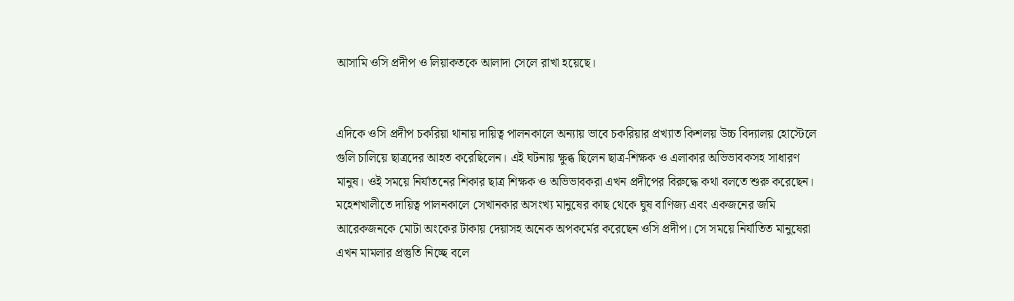আসামি ওসি প্রদীপ ও লিয়াকতকে আলাদা সেলে রাখা হয়েছে।


এদিকে ওসি প্রদীপ চকরিয়া থানায় দায়িত্ব পালনকালে অন্যায় ভাবে চকরিয়ার প্রখ্যাত কিশলয় উচ্চ বিদ্যালয় হোস্টেলে গুলি চালিয়ে ছাত্রদের আহত করেছিলেন। এই ঘটনায় ক্ষুব্ধ ছিলেন ছাত্র-শিক্ষক ও এলাকার অভিভাবকসহ সাধারণ মানুষ। ওই সময়ে নির্যাতনের শিকার ছাত্র শিক্ষক ও অভিভাবকরা এখন প্রদীপের বিরুদ্ধে কথা বলতে শুরু করেছেন। মহেশখালীতে দায়িত্ব পালনকালে সেখানকার অসংখ্য মানুষের কাছ থেকে ঘুষ বাণিজ্য এবং একজনের জমি আরেকজনকে মোটা অংকের টাকায় দেয়াসহ অনেক অপকর্মের করেছেন ওসি প্রদীপ। সে সময়ে নির্যাতিত মানুষেরা এখন মামলার প্রস্তুতি নিচ্ছে বলে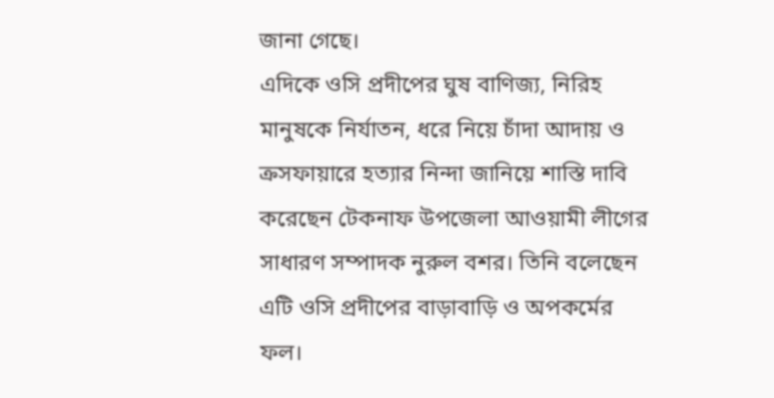জানা গেছে।
এদিকে ওসি প্রদীপের ঘুষ বাণিজ্য, নিরিহ মানুষকে নির্যাতন, ধরে নিয়ে চাঁদা আদায় ও ক্রসফায়ারে হত্যার নিন্দা জানিয়ে শাস্তি দাবি করেছেন টেকনাফ উপজেলা আওয়ামী লীগের সাধারণ সম্পাদক নুরুল বশর। তিনি বলেছেন এটি ওসি প্রদীপের বাড়াবাড়ি ও অপকর্মের ফল।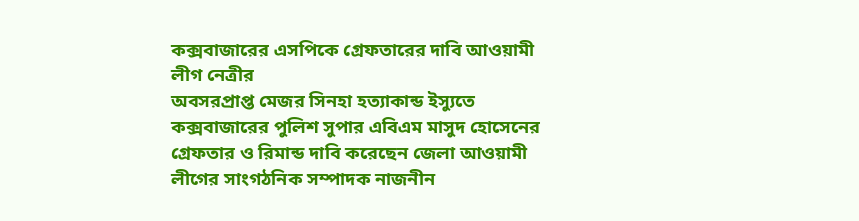কক্সবাজারের এসপিকে গ্রেফতারের দাবি আওয়ামী লীগ নেত্রীর
অবসরপ্রাপ্ত মেজর সিনহা হত্যাকান্ড ইস্যুতে কক্সবাজারের পুলিশ সুপার এবিএম মাসুদ হোসেনের গ্রেফতার ও রিমান্ড দাবি করেছেন জেলা আওয়ামী লীগের সাংগঠনিক সম্পাদক নাজনীন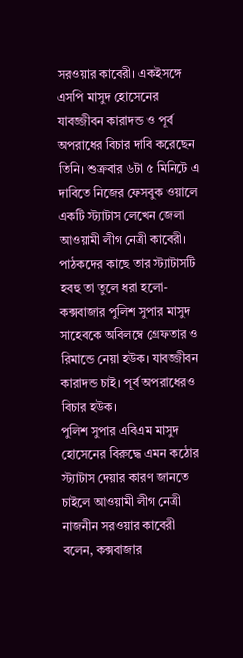সরওয়ার কাবেরী। একইসঙ্গে এসপি মাসুদ হোসেনের যাবজ্জীবন কারাদন্ড ও পূর্ব অপরাধের বিচার দাবি করেছেন তিনি। শুক্রবার ৬টা ৫ মিনিটে এ দাবিতে নিজের ফেসবুক ওয়ালে একটি স্ট্যাটাস লেখেন জেলা আওয়ামী লীগ নেত্রী কাবেরী। পাঠকদের কাছে তার স্ট্যাটাসটি হবহু তা তুলে ধরা হলো- কক্সবাজার পুলিশ সুপার মাসুদ সাহেবকে অবিলম্বে গ্রেফতার ও রিমান্ডে নেয়া হউক। যাবজ্জীবন কারাদন্ড চাই। পূর্ব অপরাধেরও বিচার হউক।
পুলিশ সুপার এবিএম মাসুদ হোসেনের বিরুদ্ধে এমন কঠোর স্ট্যাটাস দেয়ার কারণ জানতে চাইলে আওয়ামী লীগ নেত্রী নাজনীন সরওয়ার কাবেরী বলেন, কক্সবাজার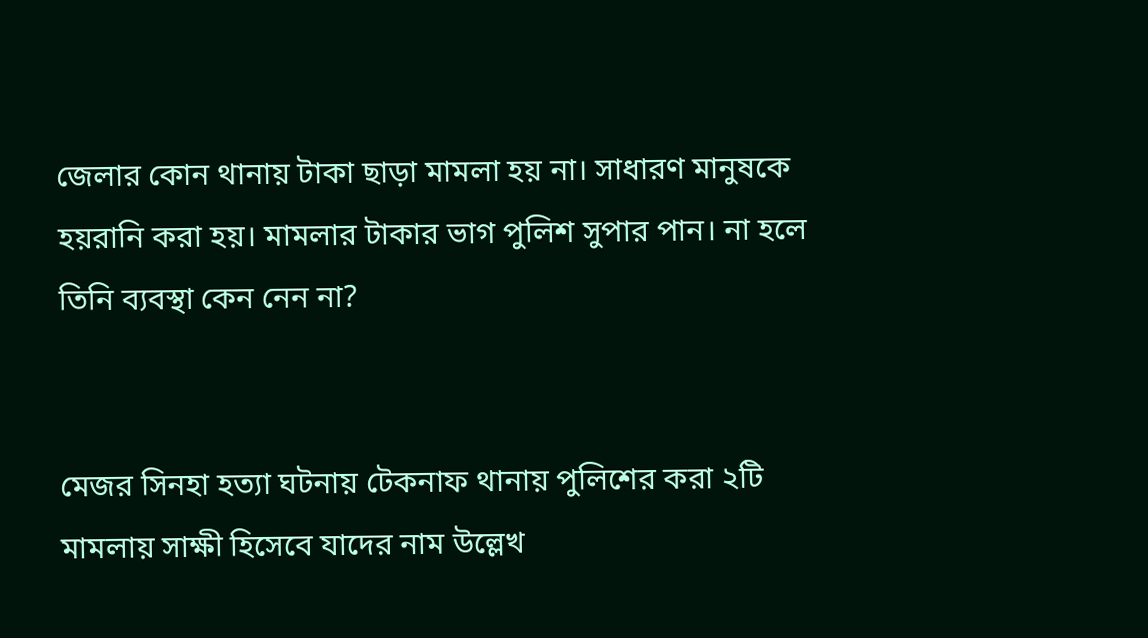জেলার কোন থানায় টাকা ছাড়া মামলা হয় না। সাধারণ মানুষকে হয়রানি করা হয়। মামলার টাকার ভাগ পুলিশ সুপার পান। না হলে তিনি ব্যবস্থা কেন নেন না?


মেজর সিনহা হত্যা ঘটনায় টেকনাফ থানায় পুলিশের করা ২টি মামলায় সাক্ষী হিসেবে যাদের নাম উল্লেখ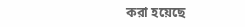করা হয়েছে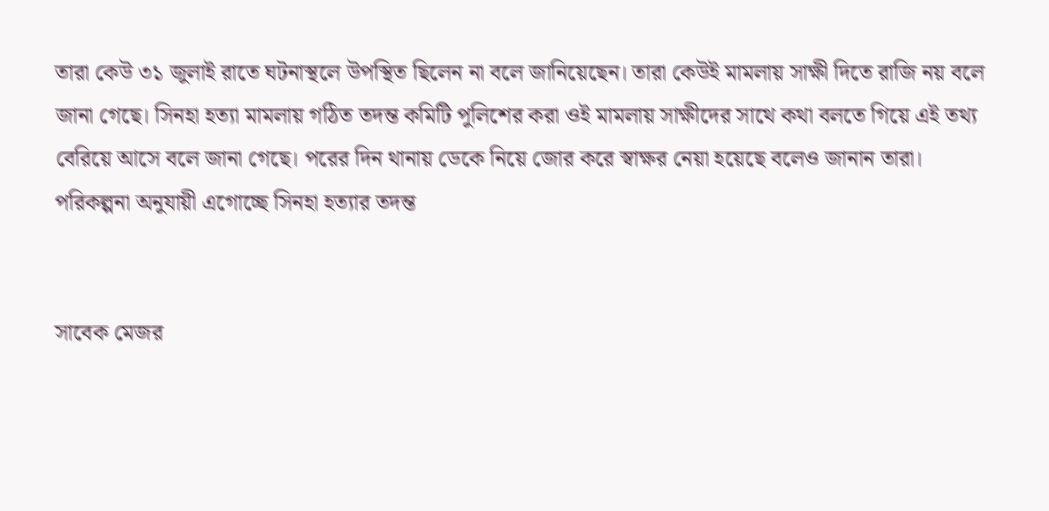তারা কেউ ৩১ জুলাই রাতে ঘটনাস্থলে উপস্থিত ছিলেন না বলে জানিয়েছেন। তারা কেউই মামলায় সাক্ষী দিতে রাজি নয় বলে জানা গেছে। সিনহা হত্যা মামলায় গঠিত তদন্ত কমিটি পুলিশের করা ওই মামলায় সাক্ষীদের সাথে কথা বলতে গিয়ে এই তথ্য বেরিয়ে আসে বলে জানা গেছে। পরের দিন থানায় ডেকে নিয়ে জোর করে স্বাক্ষর নেয়া হয়েছে বলেও জানান তারা।
পরিকল্পনা অনুযায়ী এগোচ্ছে সিনহা হত্যার তদন্ত


সাবেক মেজর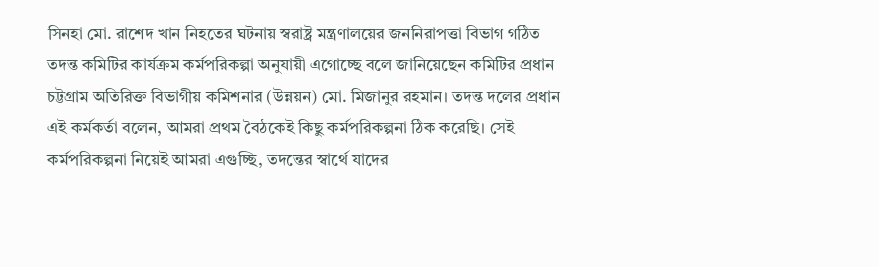সিনহা মো. রাশেদ খান নিহতের ঘটনায় স্বরাষ্ট্র মন্ত্রণালয়ের জননিরাপত্তা বিভাগ গঠিত তদন্ত কমিটির কার্যক্রম কর্মপরিকল্পা অনুযায়ী এগোচ্ছে বলে জানিয়েছেন কমিটির প্রধান চট্টগ্রাম অতিরিক্ত বিভাগীয় কমিশনার (উন্নয়ন) মো. মিজানুর রহমান। তদন্ত দলের প্রধান এই কর্মকর্তা বলেন, আমরা প্রথম বৈঠকেই কিছু কর্মপরিকল্পনা ঠিক করেছি। সেই কর্মপরিকল্পনা নিয়েই আমরা এগুচ্ছি, তদন্তের স্বার্থে যাদের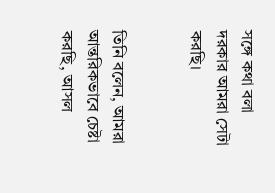সঙ্গে কথা বলা দরকার আমরা সেটা করছি।


তিনি বলেন, আমরা আন্তরিকভাবে চেষ্টা করছি, আসল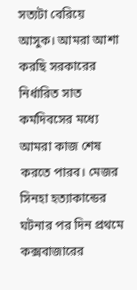সত্যটা বেরিয়ে আসুক। আমরা আশা করছি সরকারের নির্ধারিত সাত কর্মদিবসের মধ্যে আমরা কাজ শেষ করতে পারব। মেজর সিনহা হত্যাকান্ডের ঘটনার পর দিন প্রথমে কক্সবাজারের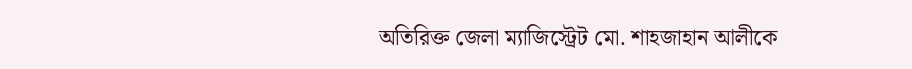অতিরিক্ত জেলা ম্যাজিস্ট্রেট মো. শাহজাহান আলীকে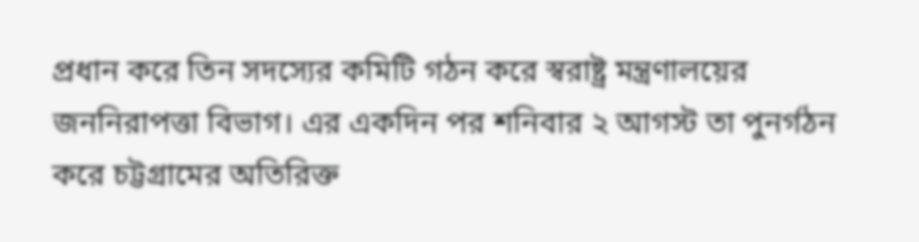প্রধান করে তিন সদস্যের কমিটি গঠন করে স্বরাষ্ট্র মন্ত্রণালয়ের জননিরাপত্তা বিভাগ। এর একদিন পর শনিবার ২ আগস্ট তা পুনর্গঠন করে চট্টগ্রামের অতিরিক্ত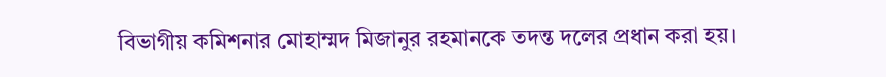বিভাগীয় কমিশনার মোহাম্মদ মিজানুর রহমানকে তদন্ত দলের প্রধান করা হয়।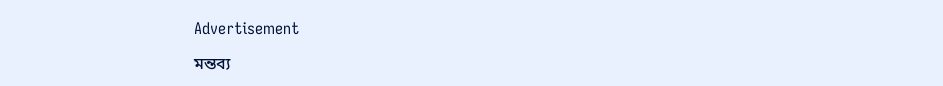Advertisement

মন্তব্য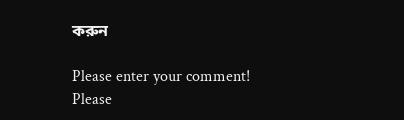করুন

Please enter your comment!
Please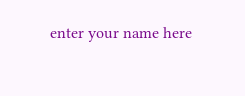enter your name here